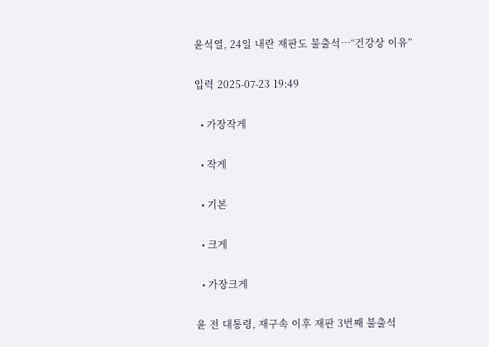윤석열, 24일 내란 재판도 불출석…“건강상 이유”

입력 2025-07-23 19:49

  • 가장작게

  • 작게

  • 기본

  • 크게

  • 가장크게

윤 전 대통령, 재구속 이후 재판 3번째 불출석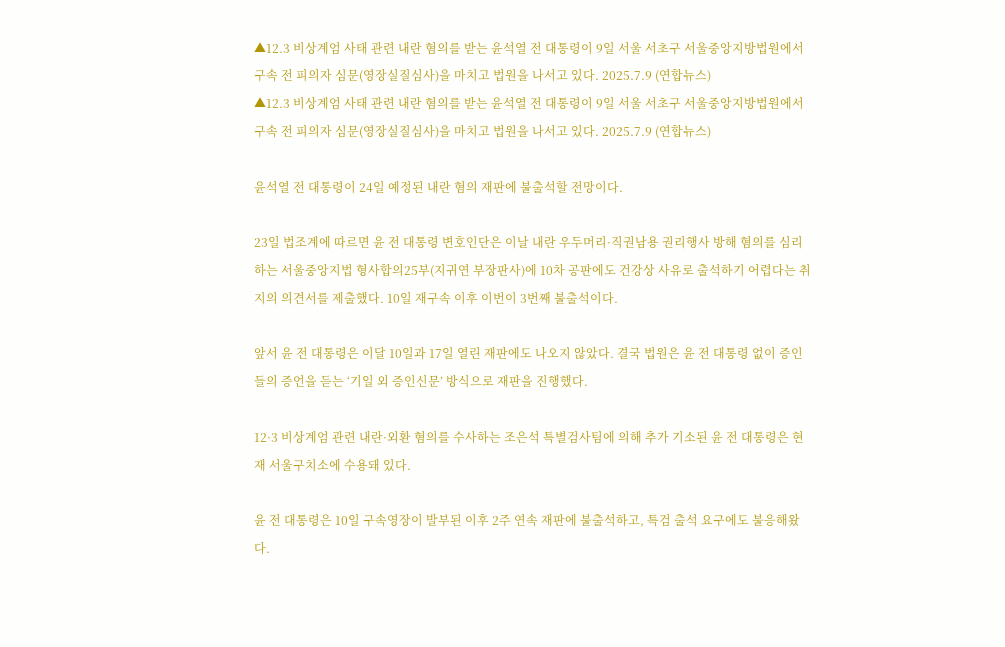▲12.3 비상계엄 사태 관련 내란 혐의를 받는 윤석열 전 대통령이 9일 서울 서초구 서울중앙지방법원에서 구속 전 피의자 심문(영장실질심사)을 마치고 법원을 나서고 있다. 2025.7.9 (연합뉴스)
▲12.3 비상계엄 사태 관련 내란 혐의를 받는 윤석열 전 대통령이 9일 서울 서초구 서울중앙지방법원에서 구속 전 피의자 심문(영장실질심사)을 마치고 법원을 나서고 있다. 2025.7.9 (연합뉴스)

윤석열 전 대통령이 24일 예정된 내란 혐의 재판에 불출석할 전망이다.

23일 법조계에 따르면 윤 전 대통령 변호인단은 이날 내란 우두머리·직권남용 권리행사 방해 혐의를 심리하는 서울중앙지법 형사합의25부(지귀연 부장판사)에 10차 공판에도 건강상 사유로 출석하기 어렵다는 취지의 의견서를 제출했다. 10일 재구속 이후 이번이 3번째 불출석이다.

앞서 윤 전 대통령은 이달 10일과 17일 열린 재판에도 나오지 않았다. 결국 법원은 윤 전 대통령 없이 증인들의 증언을 듣는 ‘기일 외 증인신문’ 방식으로 재판을 진행했다.

12·3 비상계엄 관련 내란·외환 혐의를 수사하는 조은석 특별검사팀에 의해 추가 기소된 윤 전 대통령은 현재 서울구치소에 수용돼 있다.

윤 전 대통령은 10일 구속영장이 발부된 이후 2주 연속 재판에 불출석하고, 특검 출석 요구에도 불응해왔다.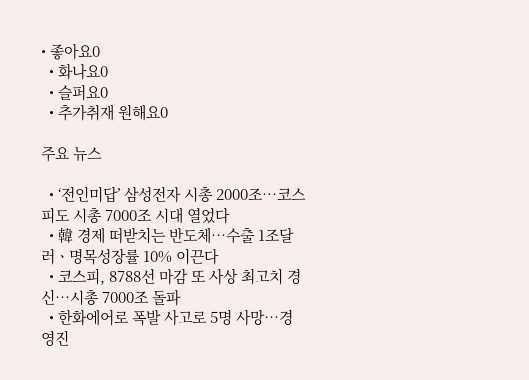• 좋아요0
  • 화나요0
  • 슬퍼요0
  • 추가취재 원해요0

주요 뉴스

  • ‘전인미답’ 삼성전자 시총 2000조…코스피도 시총 7000조 시대 열었다
  • 韓 경제 떠받치는 반도체⋯수출 1조달러ㆍ명목성장률 10% 이끈다
  • 코스피, 8788선 마감 또 사상 최고치 경신…시총 7000조 돌파
  • 한화에어로 폭발 사고로 5명 사망…경영진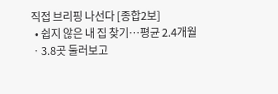직접 브리핑 나선다 [종합2보]
  • 쉽지 않은 내 집 찾기…평균 2.4개월ㆍ3.8곳 둘러보고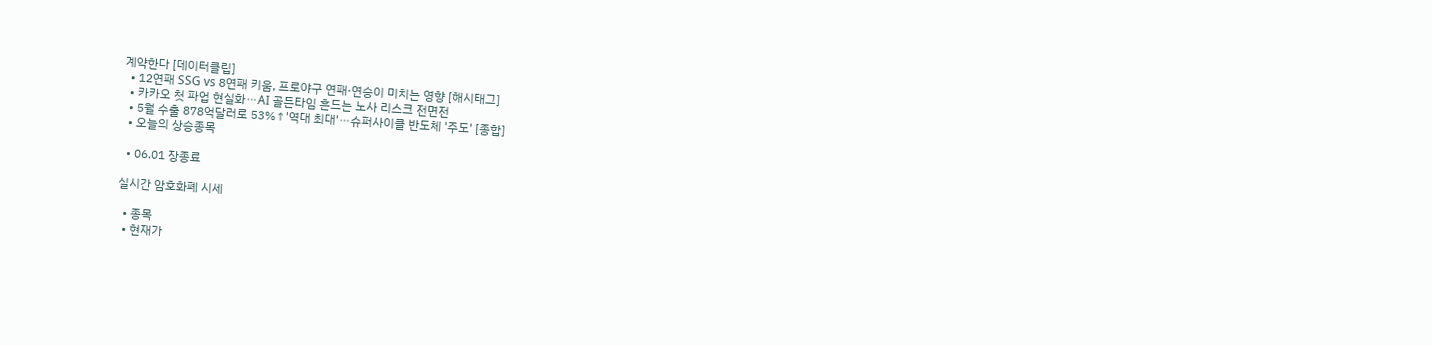계약한다 [데이터클립]
  • 12연패 SSG vs 8연패 키움, 프로야구 연패·연승이 미치는 영향 [해시태그]
  • 카카오 첫 파업 현실화⋯AI 골든타임 흔드는 노사 리스크 전면전
  • 5월 수출 878억달러로 53%↑'역대 최대'⋯슈퍼사이클 반도체 '주도' [종합]
  • 오늘의 상승종목

  • 06.01 장종료

실시간 암호화폐 시세

  • 종목
  • 현재가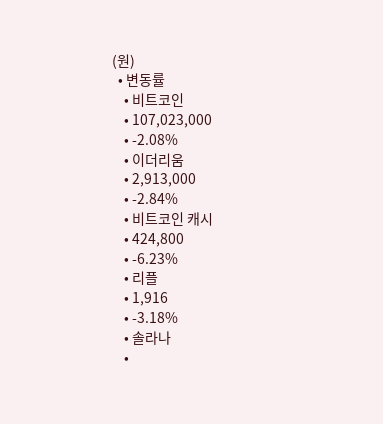(원)
  • 변동률
    • 비트코인
    • 107,023,000
    • -2.08%
    • 이더리움
    • 2,913,000
    • -2.84%
    • 비트코인 캐시
    • 424,800
    • -6.23%
    • 리플
    • 1,916
    • -3.18%
    • 솔라나
    •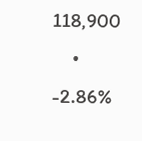118,900
    • -2.86%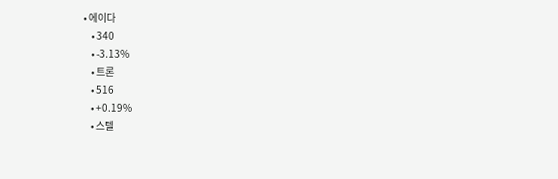• 에이다
    • 340
    • -3.13%
    • 트론
    • 516
    • +0.19%
    • 스텔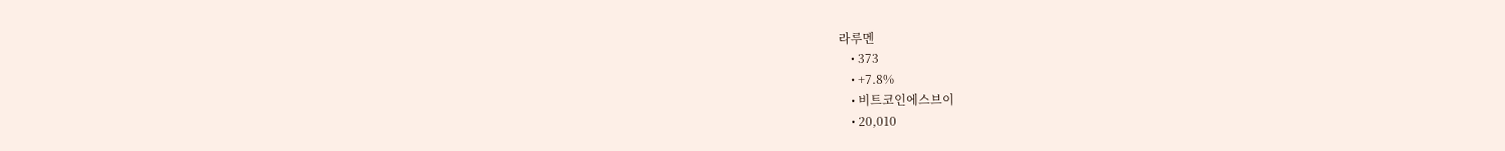라루멘
    • 373
    • +7.8%
    • 비트코인에스브이
    • 20,010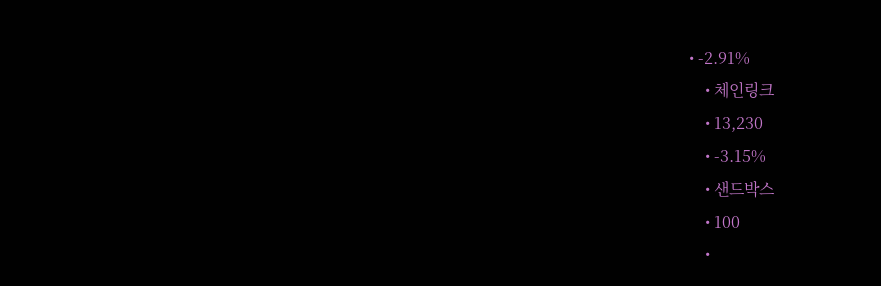• -2.91%
    • 체인링크
    • 13,230
    • -3.15%
    • 샌드박스
    • 100
    •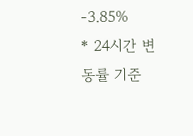-3.85%
* 24시간 변동률 기준